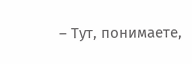– Тут, понимаете,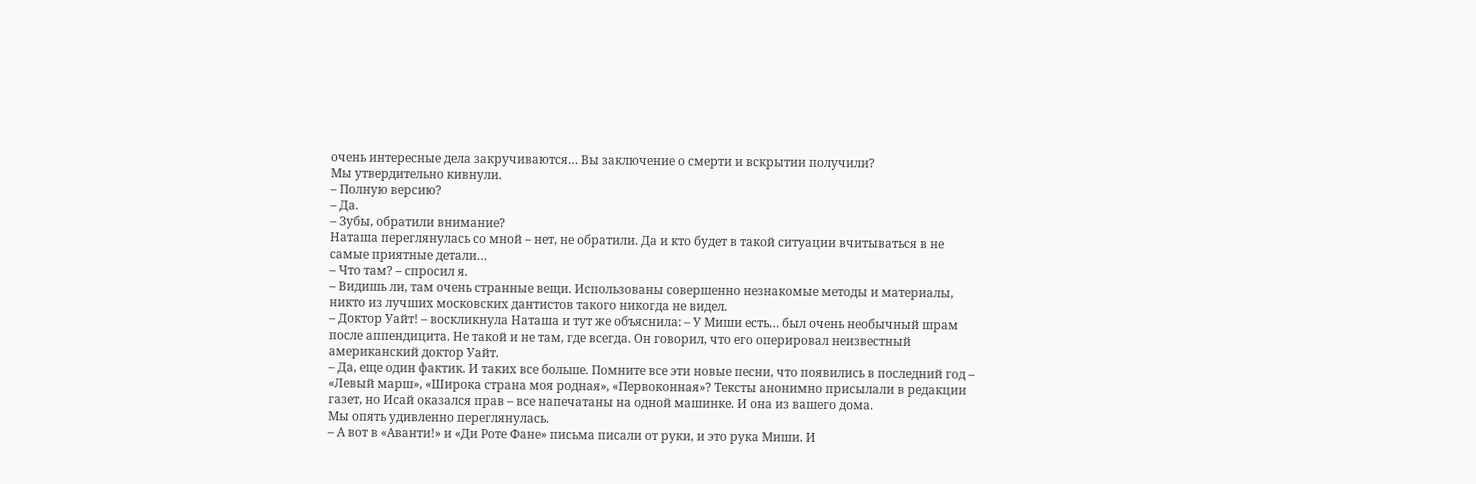очень интересные дела закручиваются… Вы заключение о смерти и вскрытии получили?
Мы утвердительно кивнули.
– Полную версию?
– Да.
– Зубы, обратили внимание?
Наташа переглянулась со мной – нет, не обратили. Да и кто будет в такой ситуации вчитываться в не самые приятные детали…
– Что там? – спросил я.
– Видишь ли, там очень странные вещи. Использованы совершенно незнакомые методы и материалы, никто из лучших московских дантистов такого никогда не видел.
– Доктор Уайт! – воскликнула Наташа и тут же объяснила: – У Миши есть… был очень необычный шрам после аппендицита. Не такой и не там, где всегда. Он говорил, что его оперировал неизвестный американский доктор Уайт.
– Да, еще один фактик. И таких все больше. Помните все эти новые песни, что появились в последний год – «Левый марш», «Широка страна моя родная», «Первоконная»? Тексты анонимно присылали в редакции газет, но Исай оказался прав – все напечатаны на одной машинке. И она из вашего дома.
Мы опять удивленно переглянулась.
– А вот в «Аванти!» и «Ди Роте Фане» письма писали от руки, и это рука Миши. И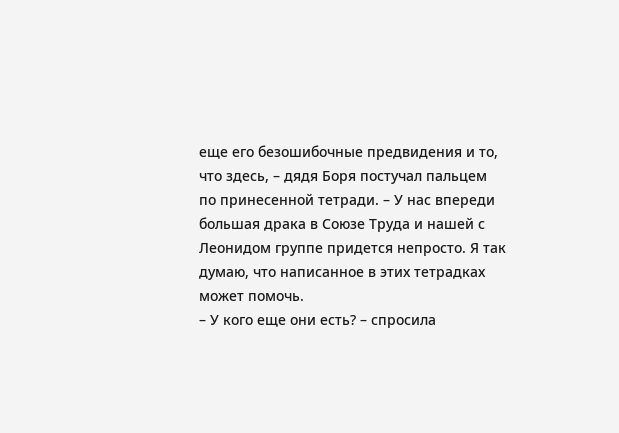еще его безошибочные предвидения и то, что здесь, – дядя Боря постучал пальцем по принесенной тетради. – У нас впереди большая драка в Союзе Труда и нашей с Леонидом группе придется непросто. Я так думаю, что написанное в этих тетрадках может помочь.
– У кого еще они есть? – спросила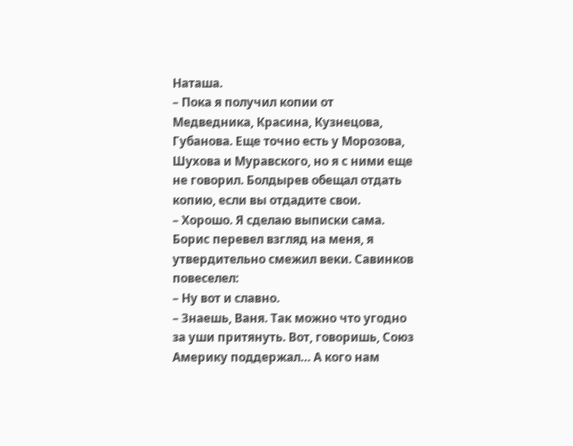Наташа.
– Пока я получил копии от Медведника, Красина, Кузнецова, Губанова. Еще точно есть у Морозова, Шухова и Муравского, но я с ними еще не говорил. Болдырев обещал отдать копию, если вы отдадите свои.
– Хорошо. Я сделаю выписки сама.
Борис перевел взгляд на меня, я утвердительно смежил веки. Савинков повеселел:
– Ну вот и славно.
– Знаешь, Ваня. Так можно что угодно за уши притянуть. Вот, говоришь, Союз Америку поддержал… А кого нам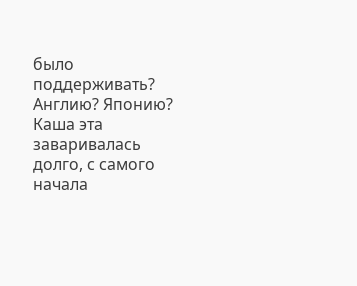было поддерживать? Англию? Японию?
Каша эта заваривалась долго, с самого начала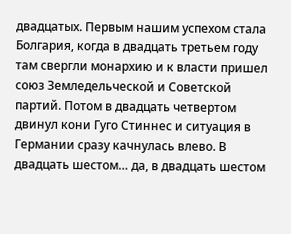двадцатых. Первым нашим успехом стала Болгария, когда в двадцать третьем году там свергли монархию и к власти пришел союз Земледельческой и Советской партий. Потом в двадцать четвертом двинул кони Гуго Стиннес и ситуация в Германии сразу качнулась влево. В двадцать шестом… да, в двадцать шестом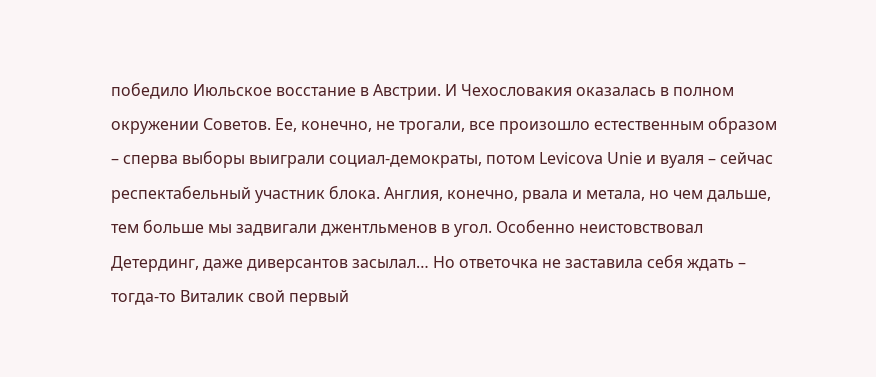победило Июльское восстание в Австрии. И Чехословакия оказалась в полном окружении Советов. Ее, конечно, не трогали, все произошло естественным образом – сперва выборы выиграли социал-демократы, потом Levicova Unie и вуаля – сейчас респектабельный участник блока. Англия, конечно, рвала и метала, но чем дальше, тем больше мы задвигали джентльменов в угол. Особенно неистовствовал Детердинг, даже диверсантов засылал… Но ответочка не заставила себя ждать – тогда-то Виталик свой первый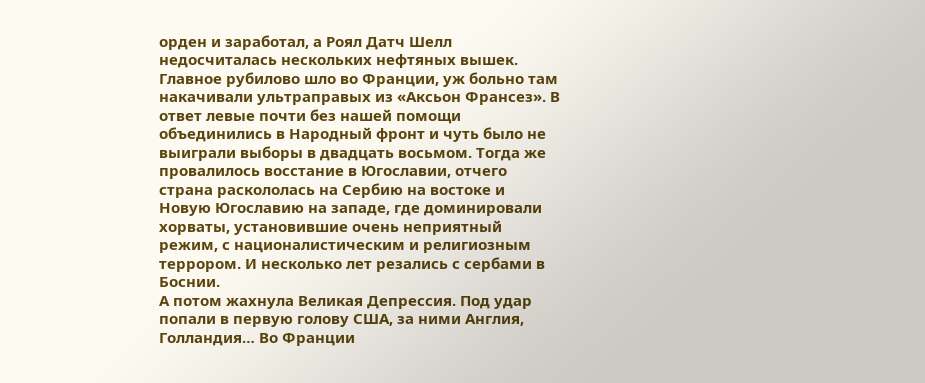орден и заработал, а Роял Датч Шелл недосчиталась нескольких нефтяных вышек.
Главное рубилово шло во Франции, уж больно там накачивали ультраправых из «Аксьон Франсез». В ответ левые почти без нашей помощи объединились в Народный фронт и чуть было не выиграли выборы в двадцать восьмом. Тогда же провалилось восстание в Югославии, отчего страна раскололась на Сербию на востоке и Новую Югославию на западе, где доминировали хорваты, установившие очень неприятный режим, с националистическим и религиозным террором. И несколько лет резались с сербами в Боснии.
А потом жахнула Великая Депрессия. Под удар попали в первую голову США, за ними Англия, Голландия… Во Франции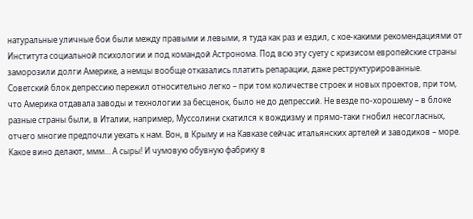натуральные уличные бои были между правыми и левыми, я туда как раз и ездил, с кое-какими рекомендациями от Института социальной психологии и под командой Астронома. Под всю эту суету с кризисом европейские страны заморозили долги Америке, а немцы вообще отказались платить репарации, даже реструктурированные.
Советский блок депрессию пережил относительно легко – при том количестве строек и новых проектов, при том, что Америка отдавала заводы и технологии за бесценок, было не до депрессий. Не везде по-хорошему – в блоке разные страны были, в Италии, например, Муссолини скатился к вождизму и прямо-таки гнобил несогласных, отчего многие предпочли уехать к нам. Вон, в Крыму и на Кавказе сейчас итальянских артелей и заводиков – море. Какое вино делают, ммм… А сыры! И чумовую обувную фабрику в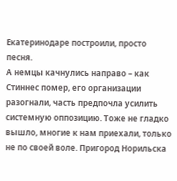Екатеринодаре построили, просто песня.
А немцы качнулись направо – как Стиннес помер, его организации разогнали, часть предпочла усилить системную оппозицию. Тоже не гладко вышло, многие к нам приехали, только не по своей воле. Пригород Норильска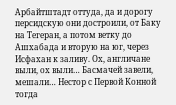Арбайтштадт оттуда, да и дорогу персидскую они достроили, от Баку на Тегеран, а потом ветку до Ашхабада и вторую на юг, через Исфахан к заливу. Ох, англичане выли, ох выли… Басмачей завели, мешали… Нестор с Первой Конной тогда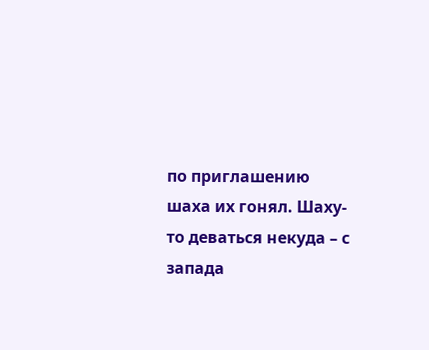по приглашению шаха их гонял. Шаху-то деваться некуда – с запада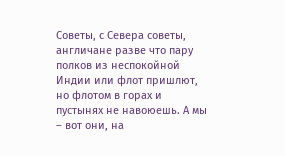Советы, с Севера советы, англичане разве что пару полков из неспокойной Индии или флот пришлют, но флотом в горах и пустынях не навоюешь. А мы – вот они, на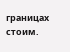границах стоим.